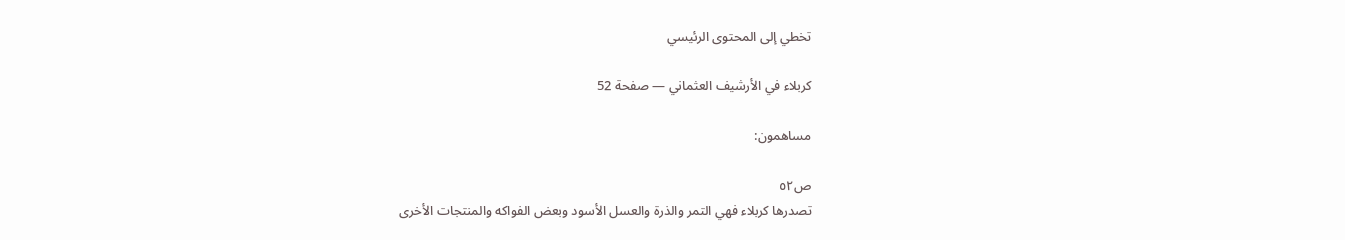تخطي إلى المحتوى الرئيسي

كربلاء في الأرشيف العثماني — صفحة 52

مساهمون:

ص٥٢
تصدرها كربلاء فهي التمر والذرة والعسل الأسود وبعض الفواكه والمنتجات الأخرى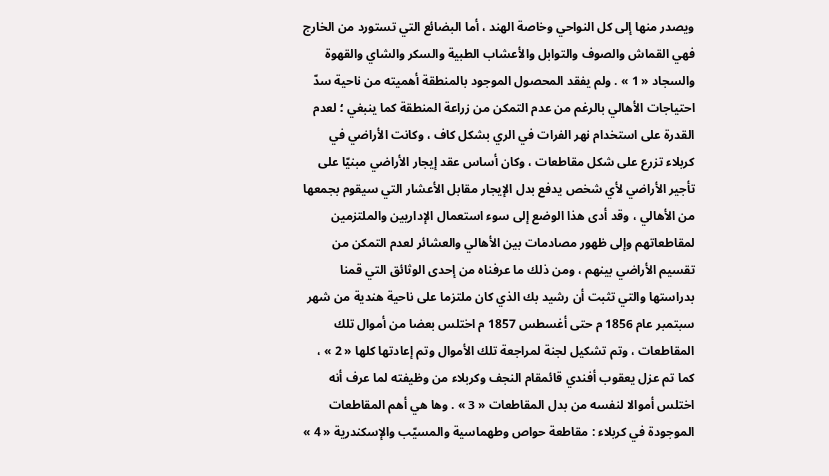ويصدر منها إلى كل النواحي وخاصة الهند ، أما البضائع التي تستورد من الخارج فهي القماش والصوف والتوابل والأعشاب الطبية والسكر والشاي والقهوة والسجاد « 1 » . ولم يفقد المحصول الموجود بالمنطقة أهميته من ناحية سدّ احتياجات الأهالي بالرغم من عدم التمكن من زراعة المنطقة كما ينبغي ؛ لعدم القدرة على استخدام نهر الفرات في الري بشكل كاف ، وكانت الأراضي في كربلاء تزرع على شكل مقاطعات ، وكان أساس عقد إيجار الأراضي مبنيّا على تأجير الأراضي لأي شخص يدفع بدل الإيجار مقابل الأعشار التي سيقوم بجمعها من الأهالي ، وقد أدى هذا الوضع إلى سوء استعمال الإداريين والملتزمين لمقاطعاتهم وإلى ظهور مصادمات بين الأهالي والعشائر لعدم التمكن من تقسيم الأراضي بينهم ، ومن ذلك ما عرفناه من إحدى الوثائق التي قمنا بدراستها والتي تثبت أن رشيد بك الذي كان ملتزما على ناحية هندية من شهر سبتمبر عام 1856 م حتى أغسطس 1857 م اختلس بعضا من أموال تلك المقاطعات ، وتم تشكيل لجنة لمراجعة تلك الأموال وتم إعادتها كلها « 2 » ، كما تم عزل يعقوب أفندي قائمقام النجف وكربلاء من وظيفته لما عرف أنه اختلس أموالا لنفسه من بدل المقاطعات « 3 » . وها هي أهم المقاطعات الموجودة في كربلاء : مقاطعة حواص وطهماسية والمسيّب والإسكندرية « 4 »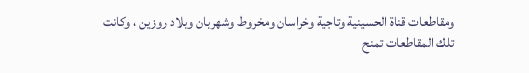ومقاطعات قناة الحسينية وتاجية وخراسان ومخروط وشهربان وبلاد روزين ، وكانت تلك المقاطعات تمنح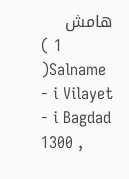هامش
( 1 )Salname - i Vilayet - i Bagdad 1300 ,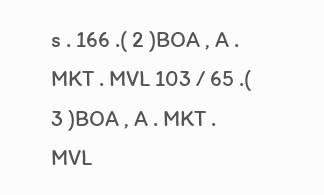s . 166 .( 2 )BOA , A . MKT . MVL 103 / 65 .( 3 )BOA , A . MKT . MVL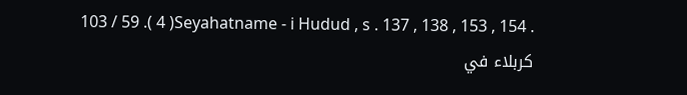103 / 59 .( 4 )Seyahatname - i Hudud , s . 137 , 138 , 153 , 154 .
كربلاء في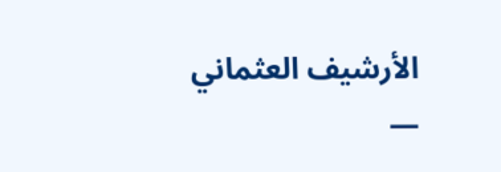الأرشيف العثماني —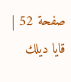صفحة 52 | قايا ديلك